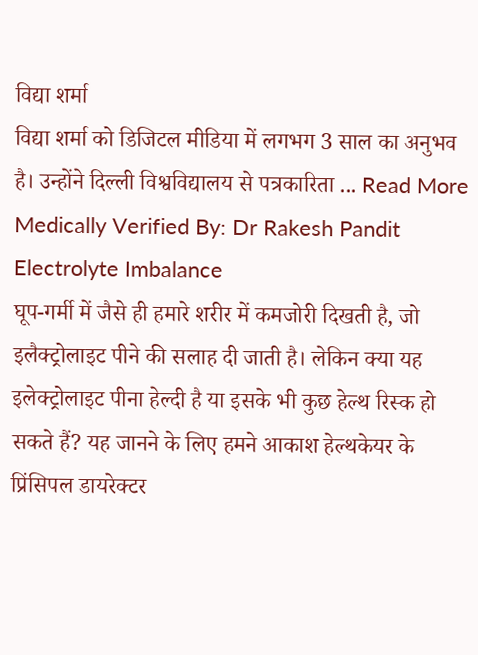विद्या शर्मा
विद्या शर्मा को डिजिटल मीडिया में लगभग 3 साल का अनुभव है। उन्होंने दिल्ली विश्वविद्यालय से पत्रकारिता ... Read More
Medically Verified By: Dr Rakesh Pandit
Electrolyte Imbalance
घूप-गर्मी में जैसे ही हमारे शरीर में कमजोरी दिखती है, जो इलैक्ट्रोलाइट पीने की सलाह दी जाती है। लेकिन क्या यह इलेक्ट्रोलाइट पीना हेल्दी है या इसके भी कुछ हेल्थ रिस्क हो सकते हैं? यह जानने के लिए हमने आकाश हेल्थकेयर के प्रिंसिपल डायरेक्टर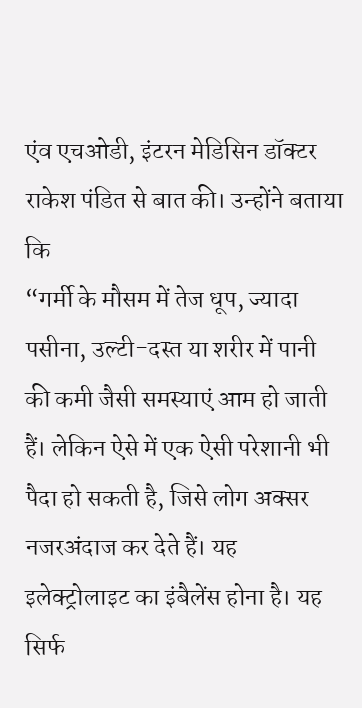एंव एचओडी, इंटरन मेडिसिन डॉक्टर राकेश पंडित से बात की। उन्होंने बताया कि
“गर्मी के मौसम में तेज धूप, ज्यादा पसीना, उल्टी-दस्त या शरीर में पानी की कमी जैसी समस्याएं आम हो जाती हैं। लेकिन ऐसे में एक ऐसी परेशानी भी पैदा हो सकती है, जिसे लोग अक्सर नजरअंदाज कर देते हैं। यह इलेक्ट्रोलाइट का इंबैलेंस होना है। यह सिर्फ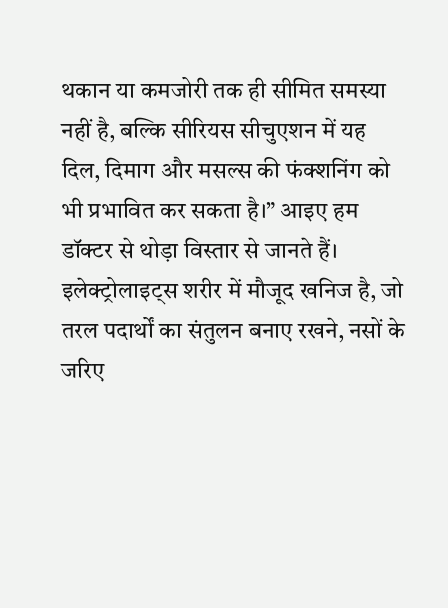थकान या कमजोरी तक ही सीमित समस्या नहीं है, बल्कि सीरियस सीचुएशन में यह दिल, दिमाग और मसल्स की फंक्शनिंग को भी प्रभावित कर सकता है।” आइए हम डॉक्टर से थोड़ा विस्तार से जानते हैं।
इलेक्ट्रोलाइट्स शरीर में मौजूद खनिज है, जो तरल पदार्थों का संतुलन बनाए रखने, नसों के जरिए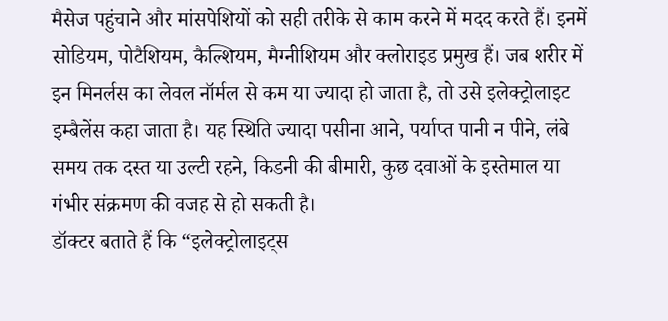मैसेज पहुंचाने और मांसपेशियों को सही तरीके से काम करने में मदद करते हैं। इनमें सोडियम, पोटैशियम, कैल्शियम, मैग्नीशियम और क्लोराइड प्रमुख हैं। जब शरीर में इन मिनर्लस का लेवल नॉर्मल से कम या ज्यादा हो जाता है, तो उसे इलेक्ट्रोलाइट इम्बैलेंस कहा जाता है। यह स्थिति ज्यादा पसीना आने, पर्याप्त पानी न पीने, लंबे समय तक दस्त या उल्टी रहने, किडनी की बीमारी, कुछ दवाओं के इस्तेमाल या गंभीर संक्रमण की वजह से हो सकती है।
डॉक्टर बताते हैं कि “इलेक्ट्रोलाइट्स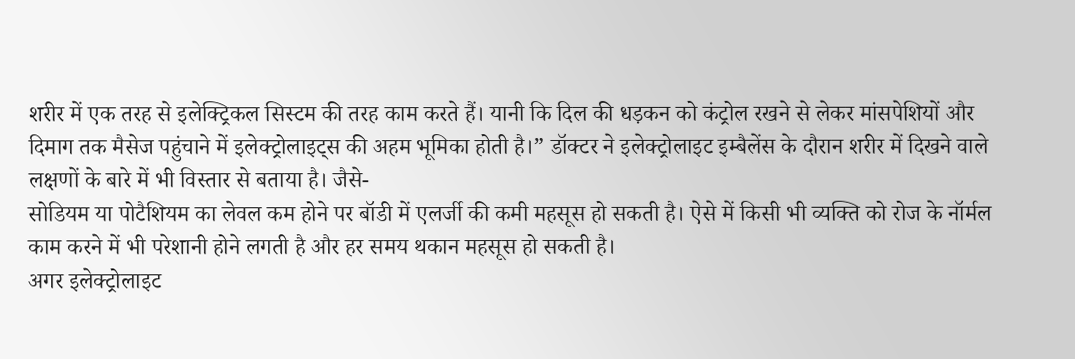शरीर में एक तरह से इलेक्ट्रिकल सिस्टम की तरह काम करते हैं। यानी कि दिल की धड़कन को कंट्रोल रखने से लेकर मांसपेशियों और दिमाग तक मैसेज पहुंचाने में इलेक्ट्रोलाइट्स की अहम भूमिका होती है।” डॉक्टर ने इलेक्ट्रोलाइट इम्बैलेंस के दौरान शरीर में दिखने वाले लक्षणों के बारे में भी विस्तार से बताया है। जैसे-
सोडियम या पोटैशियम का लेवल कम होने पर बॉडी में एलर्जी की कमी महसूस हो सकती है। ऐसे में किसी भी व्यक्ति को रोज के नॉर्मल काम करने में भी परेशानी होने लगती है और हर समय थकान महसूस हो सकती है।
अगर इलेक्ट्रोलाइट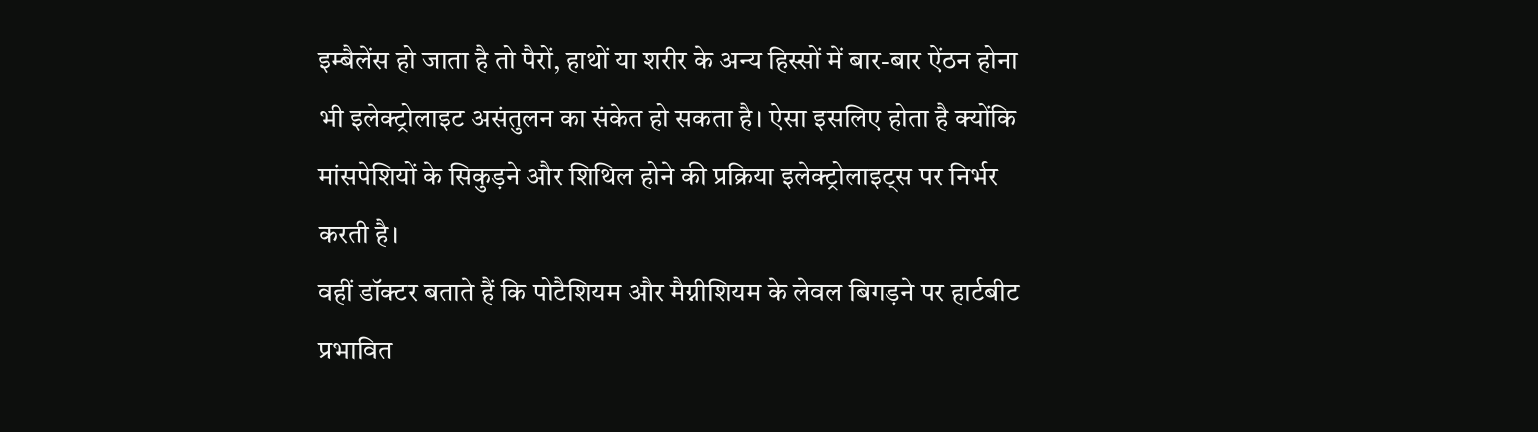इम्बैलेंस हो जाता है तो पैरों, हाथों या शरीर के अन्य हिस्सों में बार-बार ऐंठन होना भी इलेक्ट्रोलाइट असंतुलन का संकेत हो सकता है। ऐसा इसलिए होता है क्योंकि मांसपेशियों के सिकुड़ने और शिथिल होने की प्रक्रिया इलेक्ट्रोलाइट्स पर निर्भर करती है।
वहीं डॉक्टर बताते हैं कि पोटैशियम और मैग्नीशियम के लेवल बिगड़ने पर हार्टबीट प्रभावित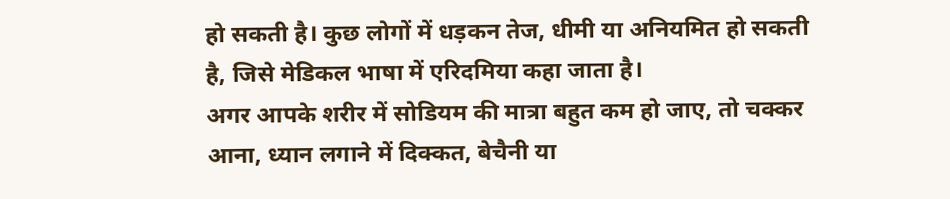हो सकती है। कुछ लोगों में धड़कन तेज, धीमी या अनियमित हो सकती है, जिसे मेडिकल भाषा में एरिदमिया कहा जाता है।
अगर आपके शरीर में सोडियम की मात्रा बहुत कम हो जाए, तो चक्कर आना, ध्यान लगाने में दिक्कत, बेचैनी या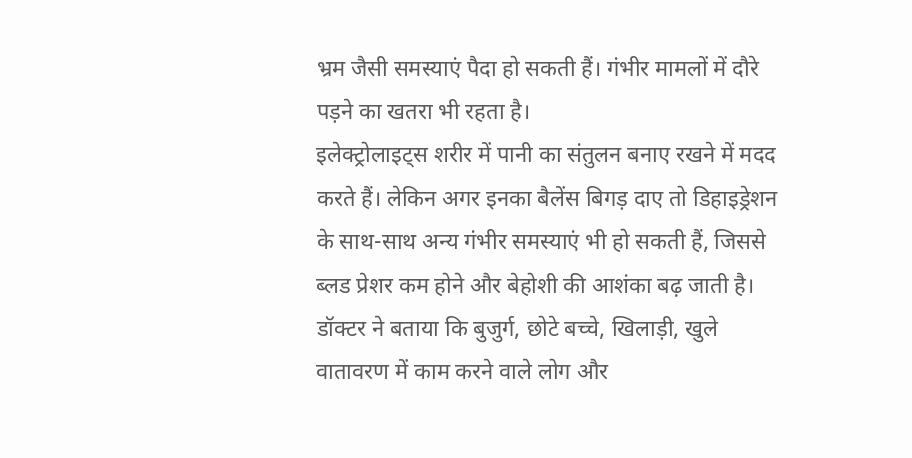भ्रम जैसी समस्याएं पैदा हो सकती हैं। गंभीर मामलों में दौरे पड़ने का खतरा भी रहता है।
इलेक्ट्रोलाइट्स शरीर में पानी का संतुलन बनाए रखने में मदद करते हैं। लेकिन अगर इनका बैलेंस बिगड़ दाए तो डिहाइड्रेशन के साथ-साथ अन्य गंभीर समस्याएं भी हो सकती हैं, जिससे ब्लड प्रेशर कम होने और बेहोशी की आशंका बढ़ जाती है।
डॉक्टर ने बताया कि बुजुर्ग, छोटे बच्चे, खिलाड़ी, खुले वातावरण में काम करने वाले लोग और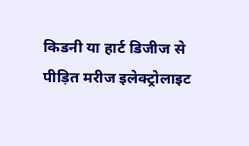किडनी या हार्ट डिजीज से पीड़ित मरीज इलेक्ट्रोलाइट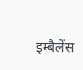इम्बैलेंस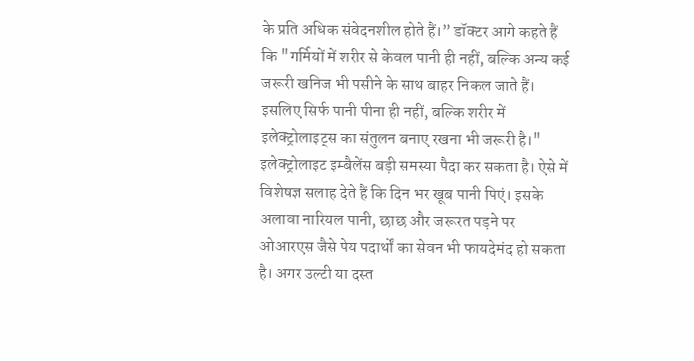के प्रति अधिक संवेदनशील होते हैं।” डॉक्टर आगे कहते हैं कि "गर्मियों में शरीर से केवल पानी ही नहीं, बल्कि अन्य कई जरूरी खनिज भी पसीने के साथ बाहर निकल जाते हैं। इसलिए सिर्फ पानी पीना ही नहीं, बल्कि शरीर में इलेक्ट्रोलाइट्स का संतुलन बनाए रखना भी जरूरी है।"
इलेक्ट्रोलाइट इम्बैलेंस बड़ी समस्या पैदा कर सकता है। ऐसे में विशेषज्ञ सलाह देते हैं कि दिन भर खूब पानी पिएं। इसके अलावा नारियल पानी, छाछ और जरूरत पड़ने पर ओआरएस जैसे पेय पदार्थों का सेवन भी फायदेमंद हो सकता है। अगर उल्टी या दस्त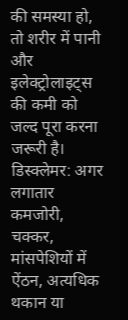की समस्या हो, तो शरीर में पानी और इलेक्ट्रोलाइट्स की कमी को जल्द पूरा करना जरूरी है।
डिस्क्लेमर: अगर लगातार कमजोरी, चक्कर, मांसपेशियों में ऐंठन, अत्यधिक थकान या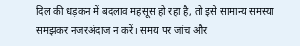दिल की धड़कन में बदलाव महसूस हो रहा है, तो इसे सामान्य समस्या समझकर नजरअंदाज न करें। समय पर जांच और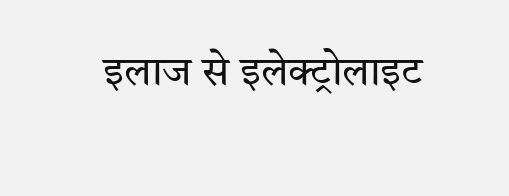इलाज से इलेक्ट्रोलाइट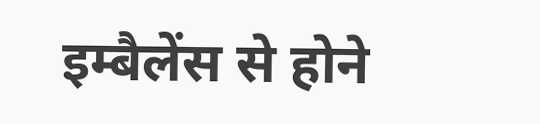इम्बैलेंस से होने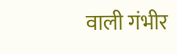वाली गंभीर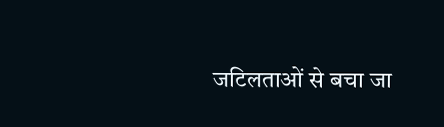जटिलताओं से बचा जा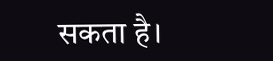सकता है।